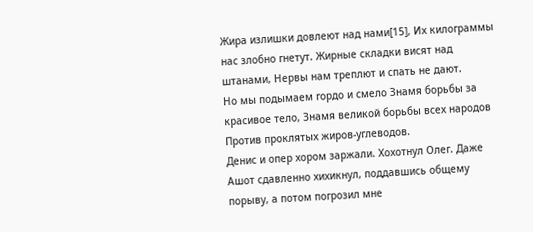Жира излишки довлеют над нами[15], Их килограммы нас злобно гнетут. Жирные складки висят над штанами, Нервы нам треплют и спать не дают.
Но мы подымаем гордо и смело Знамя борьбы за красивое тело, Знамя великой борьбы всех народов Против проклятых жиров-углеводов.
Денис и опер хором заржали. Хохотнул Олег. Даже Ашот сдавленно хихикнул, поддавшись общему порыву, а потом погрозил мне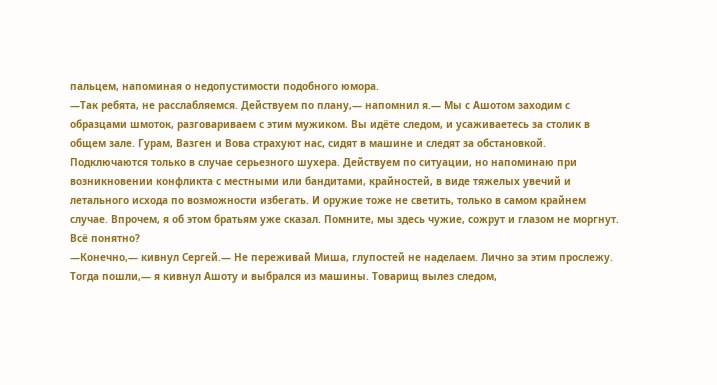пальцем, напоминая о недопустимости подобного юмора.
—Так ребята, не расслабляемся. Действуем по плану,— напомнил я.— Мы с Ашотом заходим с образцами шмоток, разговариваем с этим мужиком. Вы идёте следом, и усаживаетесь за столик в общем зале. Гурам, Вазген и Вова страхуют нас, сидят в машине и следят за обстановкой. Подключаются только в случае серьезного шухера. Действуем по ситуации, но напоминаю при возникновении конфликта с местными или бандитами, крайностей, в виде тяжелых увечий и летального исхода по возможности избегать. И оружие тоже не светить, только в самом крайнем случае. Впрочем, я об этом братьям уже сказал. Помните, мы здесь чужие, сожрут и глазом не моргнут. Всё понятно?
—Конечно,— кивнул Сергей.— Не переживай Миша, глупостей не наделаем. Лично за этим прослежу.
Тогда пошли,— я кивнул Ашоту и выбрался из машины. Товарищ вылез следом,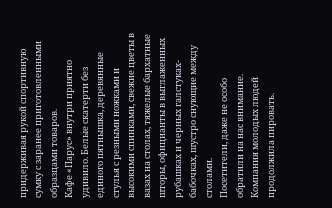придерживая рукой спортивную сумку с заранее приготовленными образцами товаров.
Кафе «Парус» внутри приятно удивило. Белые скатерти без единого пятнышка, деревянные стулья с резными ножками и высокими спинками, свежие цветы в вазах на столах, тяжелые бархатные шторы, официанты в выглаженных рубашках и черных галстуках-бабочках, шустро снующие между столами.
Посетители, даже не особо обратили на нас внимание. Компания молодых людей продолжила пировать.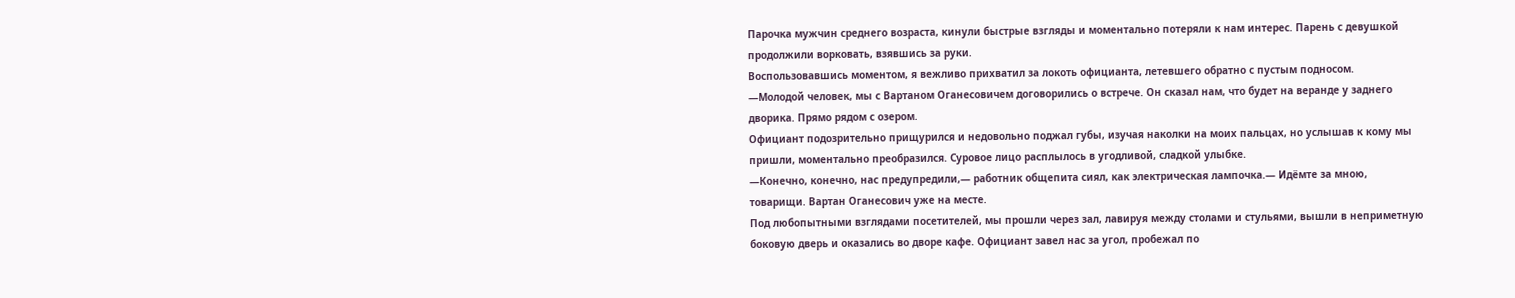Парочка мужчин среднего возраста, кинули быстрые взгляды и моментально потеряли к нам интерес. Парень с девушкой продолжили ворковать, взявшись за руки.
Воспользовавшись моментом, я вежливо прихватил за локоть официанта, летевшего обратно с пустым подносом.
—Молодой человек, мы с Вартаном Оганесовичем договорились о встрече. Он сказал нам, что будет на веранде у заднего дворика. Прямо рядом с озером.
Официант подозрительно прищурился и недовольно поджал губы, изучая наколки на моих пальцах, но услышав к кому мы пришли, моментально преобразился. Суровое лицо расплылось в угодливой, сладкой улыбке.
—Конечно, конечно, нас предупредили,— работник общепита сиял, как электрическая лампочка.— Идёмте за мною, товарищи. Вартан Оганесович уже на месте.
Под любопытными взглядами посетителей, мы прошли через зал, лавируя между столами и стульями, вышли в неприметную боковую дверь и оказались во дворе кафе. Официант завел нас за угол, пробежал по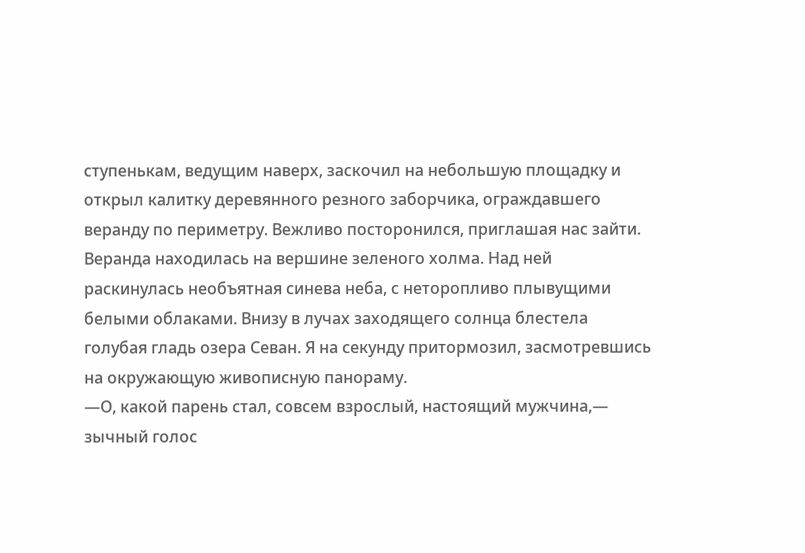ступенькам, ведущим наверх, заскочил на небольшую площадку и открыл калитку деревянного резного заборчика, ограждавшего веранду по периметру. Вежливо посторонился, приглашая нас зайти.
Веранда находилась на вершине зеленого холма. Над ней раскинулась необъятная синева неба, с неторопливо плывущими белыми облаками. Внизу в лучах заходящего солнца блестела голубая гладь озера Севан. Я на секунду притормозил, засмотревшись на окружающую живописную панораму.
—О, какой парень стал, совсем взрослый, настоящий мужчина,— зычный голос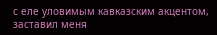с еле уловимым кавказским акцентом, заставил меня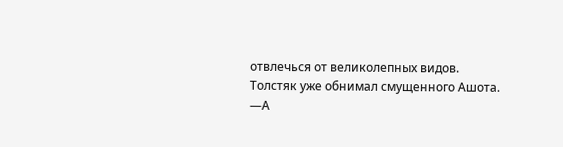отвлечься от великолепных видов.
Толстяк уже обнимал смущенного Ашота.
—А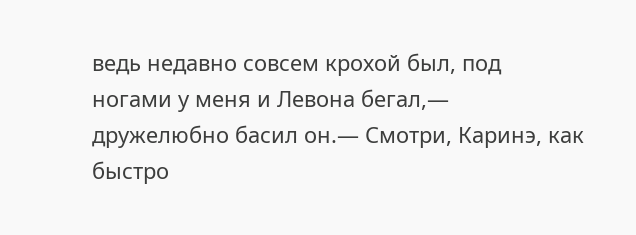ведь недавно совсем крохой был, под ногами у меня и Левона бегал,— дружелюбно басил он.— Смотри, Каринэ, как быстро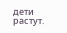дети растут.